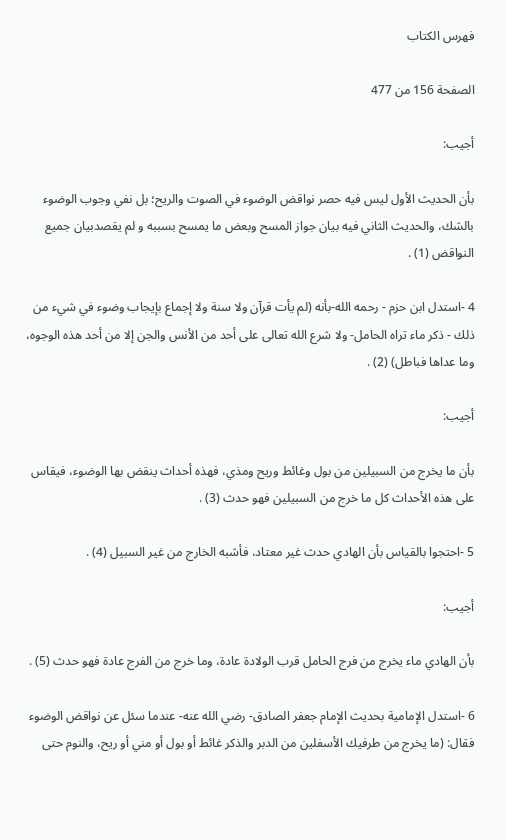فهرس الكتاب

الصفحة 156 من 477

أجيب:

بأن الحديث الأول ليس فيه حصر نواقض الوضوء في الصوت والريح؛ بل نفي وجوب الوضوء بالشك، والحديث الثاني فيه بيان جواز المسح وبعض ما يمسح بسببه و لم يقصدبيان جميع النواقض (1) .

4 -استدل ابن حزم - رحمه الله-بأنه (لم يأت قرآن ولا سنة ولا إجماع بإيجاب وضوء في شيء من ذلك - ذكر ماء تراه الحامل- ولا شرع الله تعالى على أحد من الأنس والجن إلا من أحد هذه الوجوه، وما عداها فباطل) (2) .

أجيب:

بأن ما يخرج من السبيلين من بول وغائط وريح ومذي، فهذه أحداث ينقض بها الوضوء، فيقاس على هذه الأحداث كل ما خرج من السبيلين فهو حدث (3) .

5 -احتجوا بالقياس بأن الهادي حدث غير معتاد، فأشبه الخارج من غير السبيل (4) .

أجيب:

بأن الهادي ماء يخرج من فرج الحامل قرب الولادة عادة، وما خرج من الفرج عادة فهو حدث (5) .

6 -استدل الإمامية بحديث الإمام جعفر الصادق- رضي الله عنه- عندما سئل عن نواقض الوضوء فقال: (ما يخرج من طرفيك الأسفلين من الدبر والذكر غائط أو بول أو مني أو ريح، والنوم حتى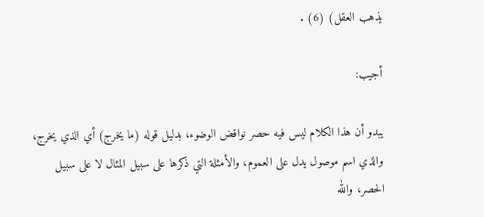يذهب العقل) (6) .

أجيب:

يبدو أن هذا الكلام ليس فيه حصر نواقض الوضوء، بدليل قوله (ما يخرج) أي الذي يخرج، والذي اسم موصول يدل على العموم، والأمثلة التي ذكرها على سبيل المثال لا على سبيل الحصر، والله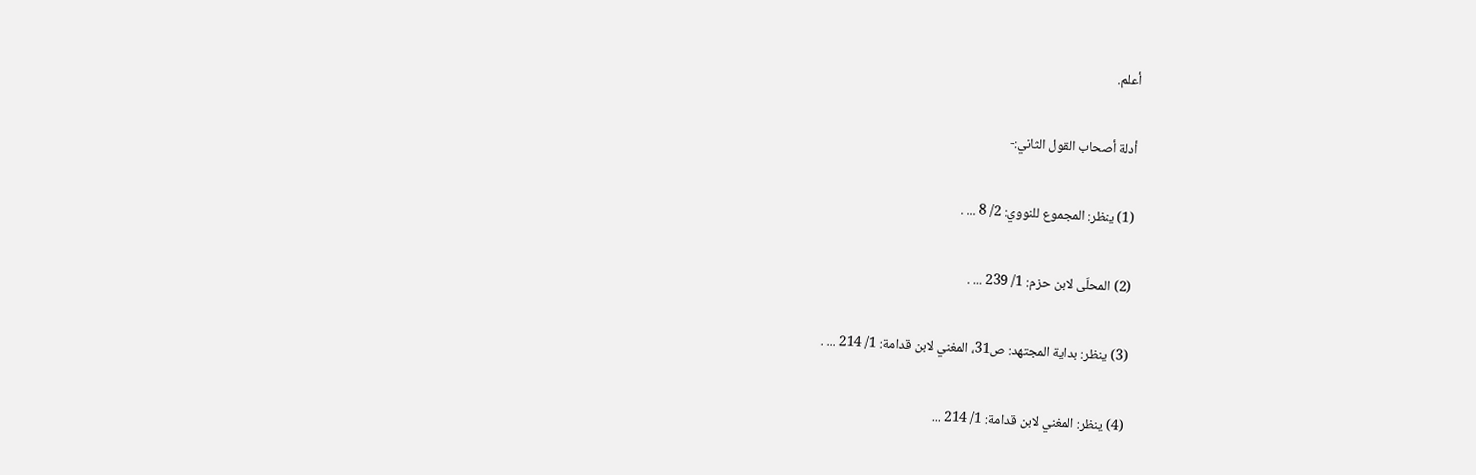أعلم.

أدلة أصحاب القول الثاني:-

(1) ينظر: المجموع للنووي: 2/ 8 ... .

(2) المحلّى لابن حزم: 1/ 239 ... .

(3) ينظر: بداية المجتهد: ص31، المغني لابن قدامة: 1/ 214 ... .

(4) ينظر: المغني لابن قدامة: 1/ 214 ...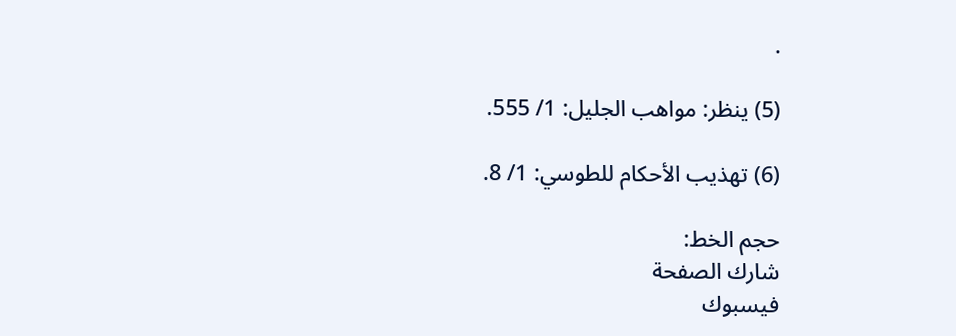.

(5) ينظر: مواهب الجليل: 1/ 555.

(6) تهذيب الأحكام للطوسي: 1/ 8.

حجم الخط:
شارك الصفحة
فيسبوك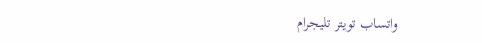واتساب تويتر تليجرام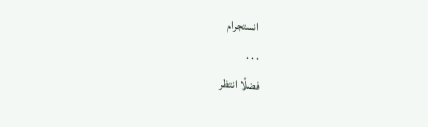انستجرام
. . .
فضلًا انتظر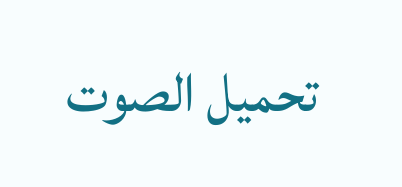تحميل الصوت